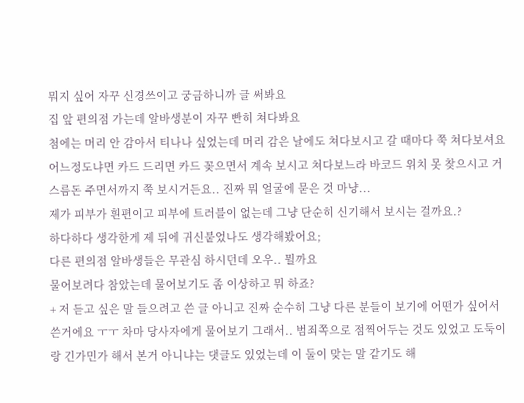뭐지 싶어 자꾸 신경쓰이고 궁금하니까 글 써봐요
집 앞 편의점 가는데 알바생분이 자꾸 빤히 쳐다봐요
첨에는 머리 안 감아서 티나나 싶었는데 머리 감은 날에도 쳐다보시고 갈 때마다 쭉 쳐다보셔요
어느정도냐면 카드 드리면 카드 꽂으면서 계속 보시고 쳐다보느라 바코드 위치 못 찾으시고 거스름돈 주면서까지 쭉 보시거든요.. 진짜 뭐 얼굴에 묻은 것 마냥...
제가 피부가 흰편이고 피부에 트러블이 없는데 그냥 단순히 신기해서 보시는 걸까요.?
하다하다 생각한게 제 뒤에 귀신붙었나도 생각해봤어요;
다른 편의점 알바생들은 무관심 하시던데 오우.. 뭘까요
물어보려다 참았는데 물어보기도 좀 이상하고 뭐 하죠?
+ 저 듣고 싶은 말 들으려고 쓴 글 아니고 진짜 순수히 그냥 다른 분들이 보기에 어떤가 싶어서 쓴거에요 ㅜㅜ 차마 당사자에게 물어보기 그래서.. 범죄쪽으로 점찍어두는 것도 있었고 도둑이랑 긴가민가 해서 본거 아니냐는 댓글도 있었는데 이 둘이 맞는 말 같기도 해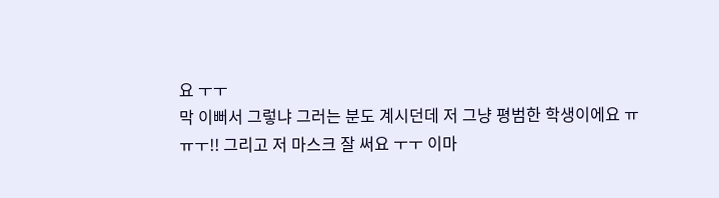요 ㅜㅜ
막 이뻐서 그렇냐 그러는 분도 계시던데 저 그냥 평범한 학생이에요 ㅠㅠㅜ!! 그리고 저 마스크 잘 써요 ㅜㅜ 이마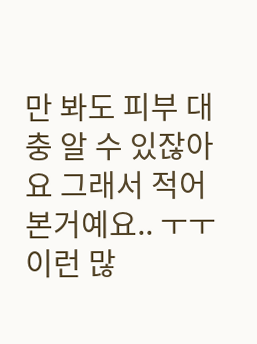만 봐도 피부 대충 알 수 있잖아요 그래서 적어본거예요.. ㅜㅜ
이런 많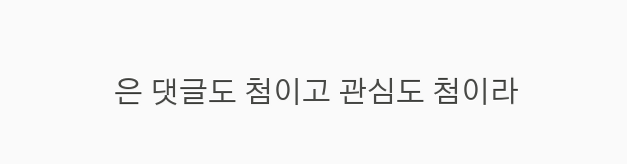은 댓글도 첨이고 관심도 첨이라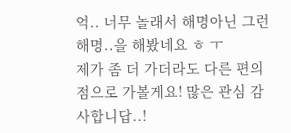억.. 너무 놀래서 해명아닌 그런 해명..을 해봤네요 ㅎ ㅜ
제가 좀 더 가더라도 다른 편의점으로 가볼게요! 많은 관심 감사합니답..!